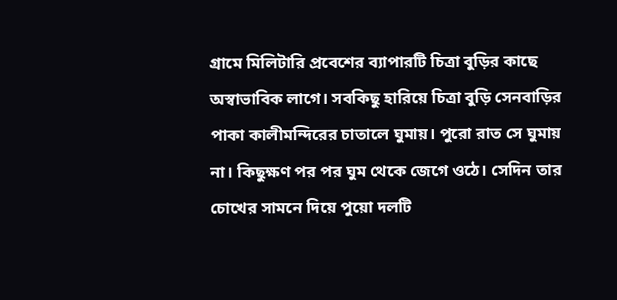গ্রামে মিলিটারি প্রবেশের ব্যাপারটি চিত্রা বুড়ির কাছে অস্বাভাবিক লাগে। সবকিছু হারিয়ে চিত্রা বুড়ি সেনবাড়ির পাকা কালীমন্দিরের চাতালে ঘুমায়। পুরো রাত সে ঘুমায় না। কিছুক্ষণ পর পর ঘুম থেকে জেগে ওঠে। সেদিন তার চোখের সামনে দিয়ে পুয়ো দলটি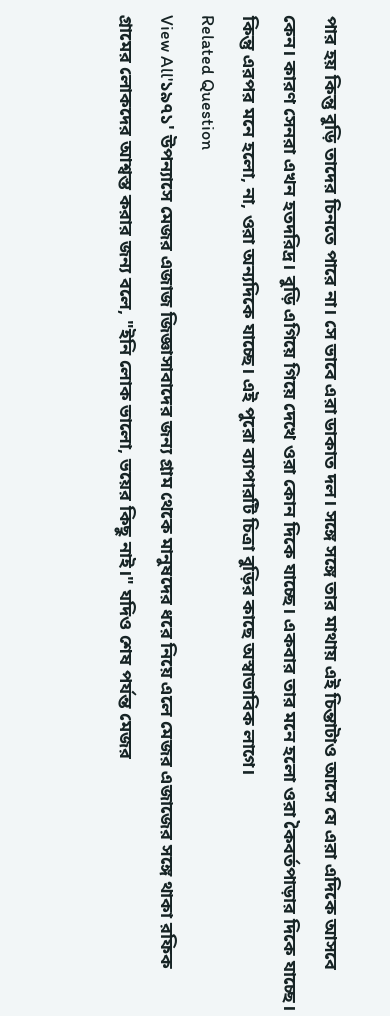পার হয় কিন্তু বুড়ি তাদের চিনতে পারে না। সে ভাবে এরা ডাকাত দল। সঙ্গে সঙ্গে তার মাথায় এই চিন্তাটাও আসে যে এরা এদিকে আসবে কেন। কারণ সেনরা এখন হতদরিদ্র। বুড়ি এগিয়ে গিয়ে দেখে ওরা কোন দিকে যাচ্ছে। একবার তার মনে হলো ওরা কৈবর্তপাড়ার দিকে যাচ্ছে। কিন্তু এরপর মনে হলো, না, ওরা অন্যদিকে যাচ্ছে। এই পুরো ব্যাপারটি চিত্রা বুড়ির কাছে অস্বাভাবিক লাগে।
Related Question
View All'১৯৭১' উপন্যাসে মেজর এজাজ জিজ্ঞাসাবাদের জন্য গ্রাম থেকে মানুষদের ধরে নিয়ে এলে মেজর এজাজের সঙ্গে থাকা রফিক গ্রামের লোকদের আশ্বস্ত করার জন্য বলে, "ইনি লোক ভালো, ভয়ের কিছু নাই।" যদিও শেষ পর্যন্ত মেজর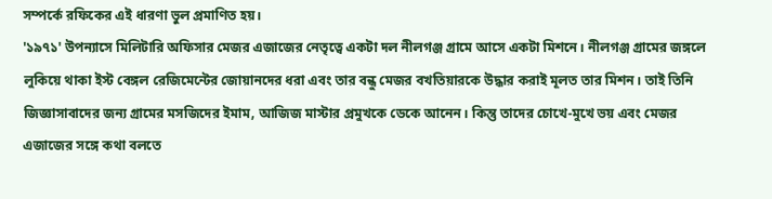সম্পর্কে রফিকের এই ধারণা ভুল প্রমাণিত হয়।
'১৯৭১' উপন্যাসে মিলিটারি অফিসার মেজর এজাজের নেতৃত্বে একটা দল নীলগঞ্জ গ্রামে আসে একটা মিশনে। নীলগঞ্জ গ্রামের জঙ্গলে লুকিয়ে থাকা ইস্ট বেঙ্গল রেজিমেন্টের জোয়ানদের ধরা এবং তার বন্ধু মেজর বখতিয়ারকে উদ্ধার করাই মূলত তার মিশন। তাই তিনি জিজ্ঞাসাবাদের জন্য গ্রামের মসজিদের ইমাম, আজিজ মাস্টার প্রমুখকে ডেকে আনেন। কিন্তু তাদের চোখে-মুখে ভয় এবং মেজর এজাজের সঙ্গে কথা বলতে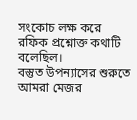সংকোচ লক্ষ করে রফিক প্রশ্নোক্ত কথাটি বলেছিল।
বস্তুত উপন্যাসের শুরুতে আমরা মেজর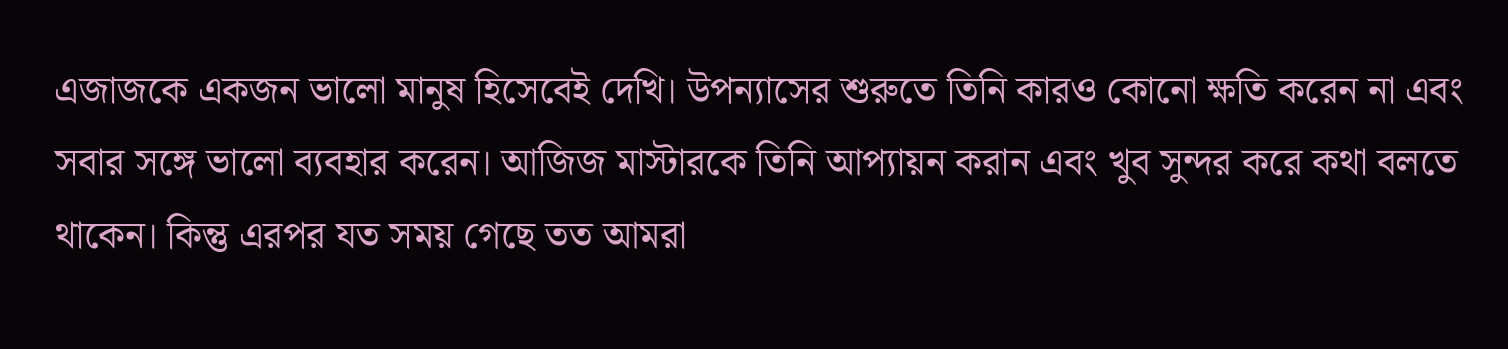এজাজকে একজন ভালো মানুষ হিসেবেই দেখি। উপন্যাসের শুরুতে তিনি কারও কোনো ক্ষতি করেন না এবং সবার সঙ্গে ভালো ব্যবহার করেন। আজিজ মাস্টারকে তিনি আপ্যায়ন করান এবং খুব সুন্দর করে কথা বলতে থাকেন। কিন্তু এরপর যত সময় গেছে তত আমরা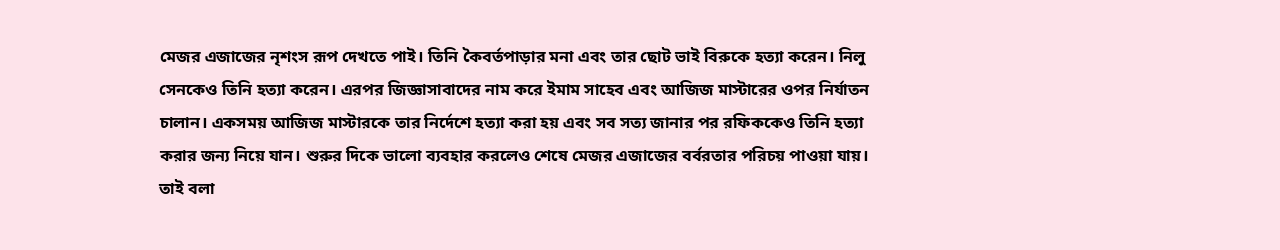মেজর এজাজের নৃশংস রূপ দেখতে পাই। তিনি কৈবর্তপাড়ার মনা এবং তার ছোট ভাই বিরুকে হত্যা করেন। নিলু সেনকেও তিনি হত্যা করেন। এরপর জিজ্ঞাসাবাদের নাম করে ইমাম সাহেব এবং আজিজ মাস্টারের ওপর নির্যাতন চালান। একসময় আজিজ মাস্টারকে তার নির্দেশে হত্যা করা হয় এবং সব সত্য জানার পর রফিককেও তিনি হত্যা করার জন্য নিয়ে যান। শুরুর দিকে ভালো ব্যবহার করলেও শেষে মেজর এজাজের বর্বরতার পরিচয় পাওয়া যায়। তাই বলা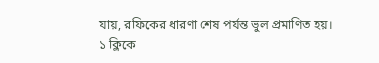যায়, রফিকের ধারণা শেষ পর্যন্ত ভুল প্রমাণিত হয়।
১ ক্লিকে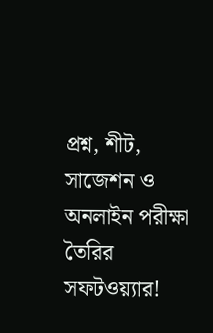প্রশ্ন, শীট, সাজেশন ও
অনলাইন পরীক্ষা তৈরির সফটওয়্যার!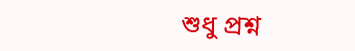শুধু প্রশ্ন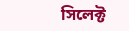সিলেক্ট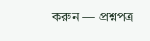করুন — প্রশ্নপত্র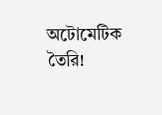অটোমেটিক তৈরি!